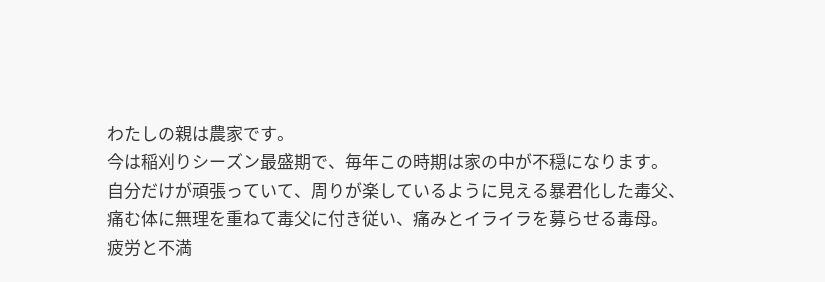わたしの親は農家です。
今は稲刈りシーズン最盛期で、毎年この時期は家の中が不穏になります。
自分だけが頑張っていて、周りが楽しているように見える暴君化した毒父、
痛む体に無理を重ねて毒父に付き従い、痛みとイライラを募らせる毒母。
疲労と不満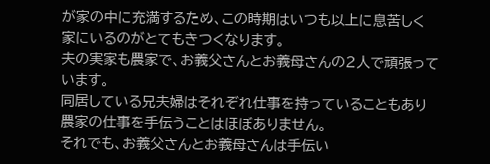が家の中に充満するため、この時期はいつも以上に息苦しく
家にいるのがとてもきつくなります。
夫の実家も農家で、お義父さんとお義母さんの2人で頑張っています。
同居している兄夫婦はそれぞれ仕事を持っていることもあり
農家の仕事を手伝うことはほぼありません。
それでも、お義父さんとお義母さんは手伝い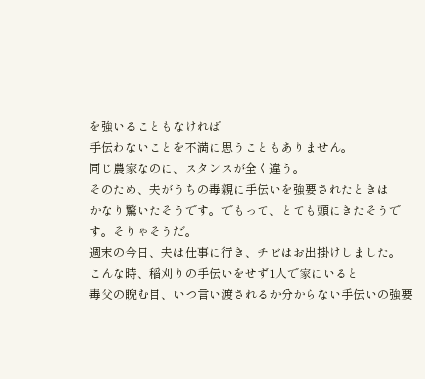を強いることもなければ
手伝わないことを不満に思うこともありません。
同じ農家なのに、スタンスが全く違う。
そのため、夫がうちの毒親に手伝いを強要されたときは
かなり驚いたそうです。でもって、とても頭にきたそうです。そりゃそうだ。
週末の今日、夫は仕事に行き、チビはお出掛けしました。
こんな時、稲刈りの手伝いをせず1人で家にいると
毒父の睨む目、いつ言い渡されるか分からない手伝いの強要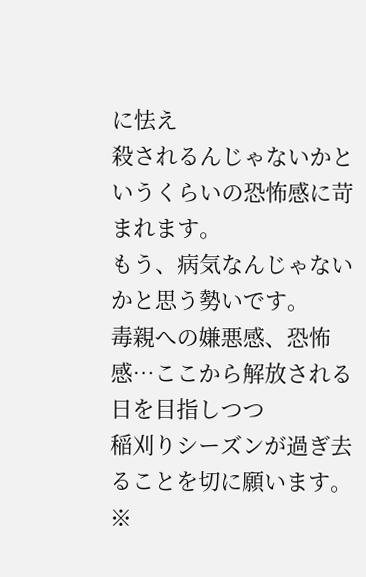に怯え
殺されるんじゃないかというくらいの恐怖感に苛まれます。
もう、病気なんじゃないかと思う勢いです。
毒親への嫌悪感、恐怖感…ここから解放される日を目指しつつ
稲刈りシーズンが過ぎ去ることを切に願います。
※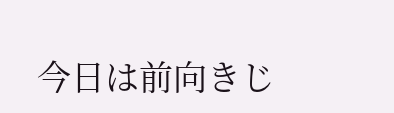今日は前向きじ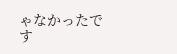ゃなかったです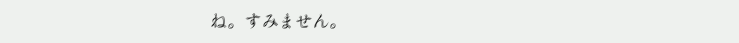ね。すみません。